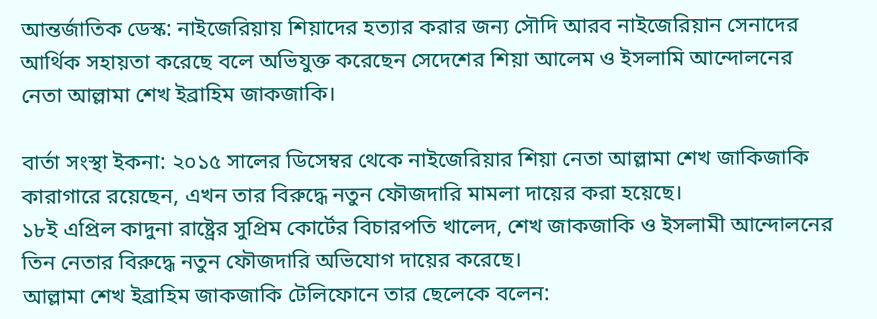আন্তর্জাতিক ডেস্ক: নাইজেরিয়ায় শিয়াদের হত্যার করার জন্য সৌদি আরব নাইজেরিয়ান সেনাদের আর্থিক সহায়তা করেছে বলে অভিযুক্ত করেছেন সেদেশের শিয়া আলেম ও ইসলামি আন্দোলনের নেতা আল্লামা শেখ ইব্রাহিম জাকজাকি।

বার্তা সংস্থা ইকনা: ২০১৫ সালের ডিসেম্বর থেকে নাইজেরিয়ার শিয়া নেতা আল্লামা শেখ জাকিজাকি কারাগারে রয়েছেন, এখন তার বিরুদ্ধে নতুন ফৌজদারি মামলা দায়ের করা হয়েছে।
১৮ই এপ্রিল কাদুনা রাষ্ট্রের সুপ্রিম কোর্টের বিচারপতি খালেদ, শেখ জাকজাকি ও ইসলামী আন্দোলনের তিন নেতার বিরুদ্ধে নতুন ফৌজদারি অভিযোগ দায়ের করেছে।
আল্লামা শেখ ইব্রাহিম জাকজাকি টেলিফোনে তার ছেলেকে বলেন: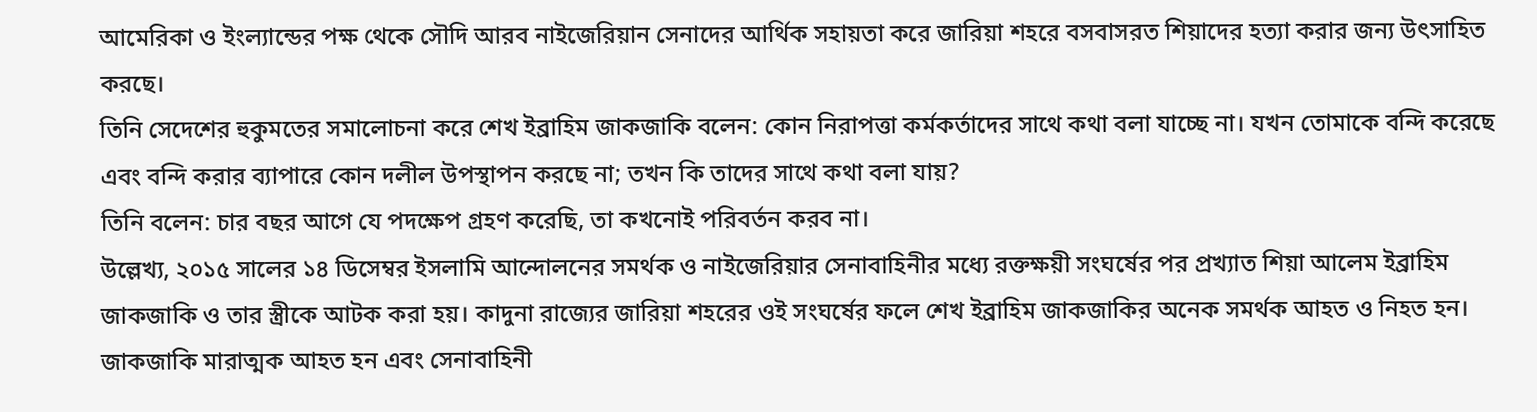আমেরিকা ও ইংল্যান্ডের পক্ষ থেকে সৌদি আরব নাইজেরিয়ান সেনাদের আর্থিক সহায়তা করে জারিয়া শহরে বসবাসরত শিয়াদের হত্যা করার জন্য উৎসাহিত করছে।
তিনি সেদেশের হুকুমতের সমালোচনা করে শেখ ইব্রাহিম জাকজাকি বলেন: কোন নিরাপত্তা কর্মকর্তাদের সাথে কথা বলা যাচ্ছে না। যখন তোমাকে বন্দি করেছে এবং বন্দি করার ব্যাপারে কোন দলীল উপস্থাপন করছে না; তখন কি তাদের সাথে কথা বলা যায়?
তিনি বলেন: চার বছর আগে যে পদক্ষেপ গ্রহণ করেছি, তা কখনোই পরিবর্তন করব না।
উল্লেখ্য, ২০১৫ সালের ১৪ ডিসেম্বর ইসলামি আন্দোলনের সমর্থক ও নাইজেরিয়ার সেনাবাহিনীর মধ্যে রক্তক্ষয়ী সংঘর্ষের পর প্রখ্যাত শিয়া আলেম ইব্রাহিম জাকজাকি ও তার স্ত্রীকে আটক করা হয়। কাদুনা রাজ্যের জারিয়া শহরের ওই সংঘর্ষের ফলে শেখ ইব্রাহিম জাকজাকির অনেক সমর্থক আহত ও নিহত হন। জাকজাকি মারাত্মক আহত হন এবং সেনাবাহিনী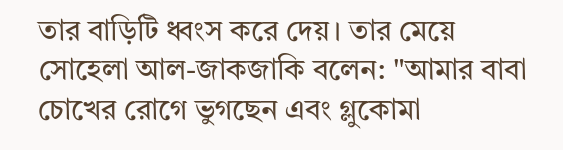তার বাড়িটি ধ্বংস করে দেয়। তার মেয়ে সোহেলা আল-জাকজাকি বলেন: "আমার বাবা চোখের রোগে ভুগছেন এবং গ্লুকোমা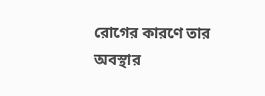রোগের কারণে তার অবস্থার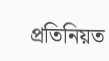প্রতিনিয়ত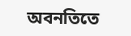অবনতিতে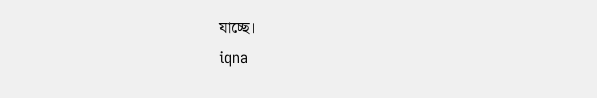যাচ্ছে।
iqna